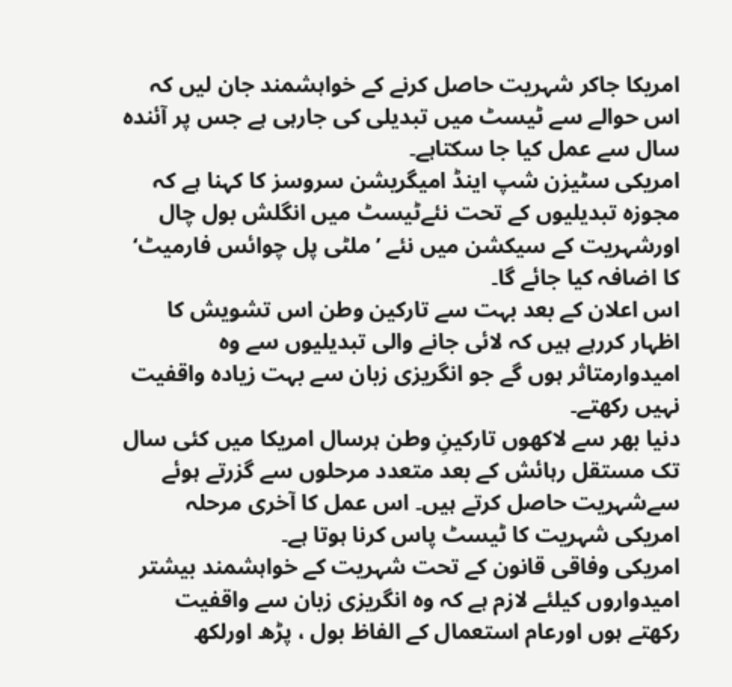امریکا جاکر شہریت حاصل کرنے کے خواہشمند جان لیں کہ اس حوالے سے ٹیسٹ میں تبدیلی کی جارہی ہے جس پر آئندہ سال سے عمل کیا جا سکتاہے۔
امریکی سٹیزن شپ اینڈ امیگریشن سروسز کا کہنا ہے کہ مجوزہ تبدیلیوں کے تحت نئےٹیسٹ میں انگلش بول چال اورشہریت کے سیکشن میں نئے ’ملٹی پل چوائس فارمیٹ‘ کا اضافہ کیا جائے گا۔
اس اعلان کے بعد بہت سے تارکین وطن اس تشویش کا اظہار کررہے ہیں کہ لائی جانے والی تبدیلیوں سے وہ امیدوارمتاثر ہوں گے جو انگریزی زبان سے بہت زیادہ واقفیت نہیں رکھتے۔
دنیا بھر سے لاکھوں تارکینِ وطن ہرسال امریکا میں کئی سال تک مستقل رہائش کے بعد متعدد مرحلوں سے گزرتے ہوئے سےشہریت حاصل کرتے ہیں۔ اس عمل کا آخری مرحلہ امریکی شہریت کا ٹیسٹ پاس کرنا ہوتا ہے۔
امریکی وفاقی قانون کے تحت شہریت کے خواہشمند بیشتر امیدواروں کیلئے لازم ہے کہ وہ انگریزی زبان سے واقفیت رکھتے ہوں اورعام استعمال کے الفاظ بول ، پڑھ اورلکھ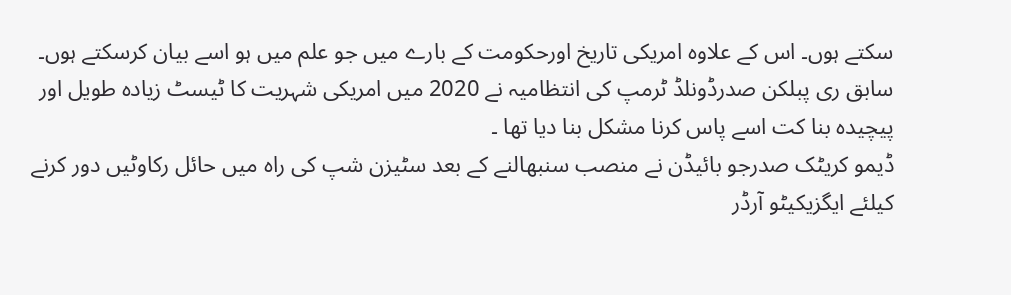سکتے ہوں۔ اس کے علاوہ امریکی تاریخ اورحکومت کے بارے میں جو علم میں ہو اسے بیان کرسکتے ہوں۔
سابق ری پبلکن صدرڈونلڈ ٹرمپ کی انتظامیہ نے 2020 میں امریکی شہریت کا ٹیسٹ زیادہ طویل اور پیچیدہ بنا کت اسے پاس کرنا مشکل بنا دیا تھا ۔
ڈیمو کریٹک صدرجو بائیڈن نے منصب سنبھالنے کے بعد سٹیزن شپ کی راہ میں حائل رکاوٹیں دور کرنے کیلئے ایگزیکیٹو آرڈر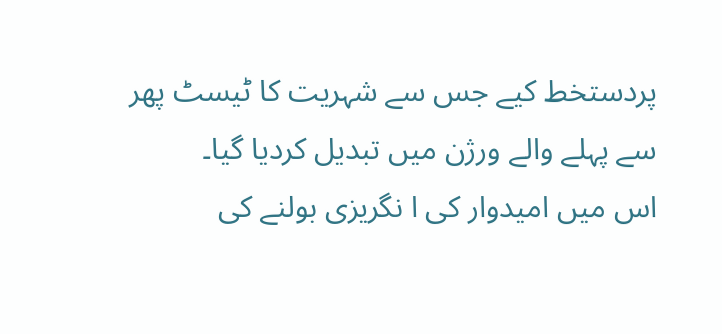پردستخط کیے جس سے شہریت کا ٹیسٹ پھر سے پہلے والے ورژن میں تبدیل کردیا گیا۔
اس میں امیدوار کی ا نگریزی بولنے کی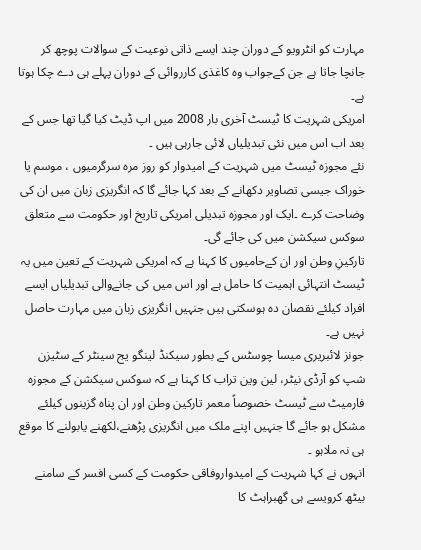مہارت کو انٹرویو کے دوران چند ایسے ذاتی نوعیت کے سوالات پوچھ کر جانچا جاتا ہے جن کےجواب وہ کاغذی کارروائی کے دوران پہلے ہی دے چکا ہوتا ہے۔
امریکی شہریت کا ٹیسٹ آخری بار 2008 میں اپ ڈیٹ کیا گیا تھا جس کے بعد اب اس میں نئی تبدیلیاں لائی جارہی ہیں ۔
نئے مجوزہ ٹیسٹ میں شہریت کے امیدوار کو روز مرہ سرگرمیوں ، موسم یا خوراک جیسی تصاویر دکھانے کے بعد کہا جائے گا کہ انگریزی زبان میں ان کی وضاحت کرے ۔ایک اور مجوزہ تبدیلی امریکی تاریخ اور حکومت سے متعلق سوکس سیکشن میں کی جائے گی۔
تارکینِ وطن اور ان کےحامیوں کا کہنا ہے کہ امریکی شہریت کے تعین میں یہ ٹیسٹ انتہائی اہمیت کا حامل ہے اور اس میں کی جانےوالی تبدیلیاں ایسے افراد کیلئے نقصان دہ ہوسکتی ہیں جنہیں انگریزی زبان میں مہارت حاصل نہیں ہے۔
جونز لائبریری میسا چوسٹس کے بطور سیکنڈ لینگو یج سینٹر کے سٹیزن شپ کو آرڈی نیٹر، لین وین تراب کا کہنا ہے کہ سوکس سیکشن کے مجوزہ فارمیٹ سے ٹیسٹ خصوصاً معمر تارکین وطن اور ان پناہ گزینوں کیلئے مشکل ہو جائے گا جنہیں اپنے ملک میں انگریزی پڑھنے،لکھنے یابولنے کا موقع ہی نہ ملاہو ۔
انہوں نے کہا شہریت کے امیدواروفاقی حکومت کے کسی افسر کے سامنے بیٹھ کرویسے ہی گھبراہٹ کا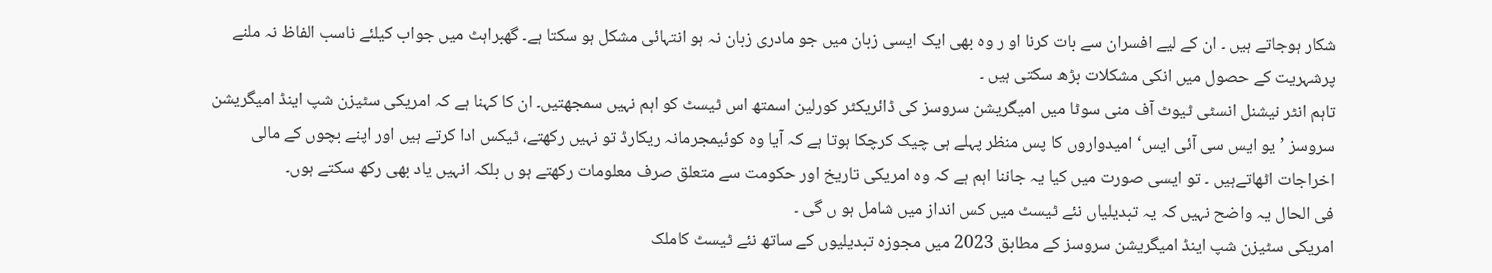شکار ہوجاتے ہیں ۔ ان کے لیے افسران سے بات کرنا او ر وہ بھی ایک ایسی زبان میں جو مادری زبان نہ ہو انتہائی مشکل ہو سکتا ہے۔ گھبراہٹ میں جواب کیلئے ناسب الفاظ نہ ملنے پرشہریت کے حصول میں انکی مشکلات بڑھ سکتی ہیں ۔
تاہم انٹر نیشنل انسٹی ٹیوٹ آف منی سوٹا میں امیگریشن سروسز کی ڈائریکٹر کورلین اسمتھ اس ٹیسٹ کو اہم نہیں سمجھتیں۔ ان کا کہنا ہے کہ امریکی سٹیزن شپ اینڈ امیگریشن سروسز ’یو ایس سی آئی ایس‘ امیدواروں کا پس منظر پہلے ہی چیک کرچکا ہوتا ہے کہ آیا وہ کوئیمجرمانہ ریکارڈ تو نہیں رکھتے، ٹیکس ادا کرتے ہیں اور اپنے بچوں کے مالی اخراجات اٹھاتےہیں ۔ تو ایسی صورت میں کیا یہ جاننا اہم ہے کہ وہ امریکی تاریخ اور حکومت سے متعلق صرف معلومات رکھتے ہو ں بلکہ انہیں یاد بھی رکھ سکتے ہوں۔
فی الحال یہ واضح نہیں کہ یہ تبدیلیاں نئے ٹیسٹ میں کس انداز میں شامل ہو ں گی ۔
امریکی سٹیزن شپ اینڈ امیگریشن سروسز کے مطابق 2023 میں مجوزہ تبدیلیوں کے ساتھ نئے ٹیسٹ کاملک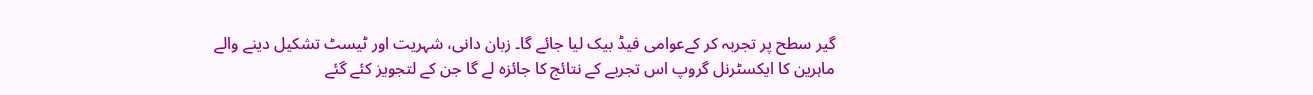گیر سطح پر تجربہ کر کےعوامی فیڈ بیک لیا جائے گا۔ زبان دانی، شہریت اور ٹیسٹ تشکیل دینے والے ماہرین کا ایکسٹرنل گروپ اس تجربے کے نتائج کا جائزہ لے گا جن کے لتجویز کئے گئے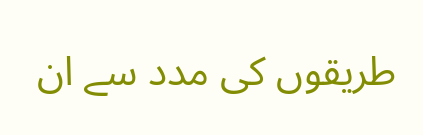طریقوں کی مدد سے ان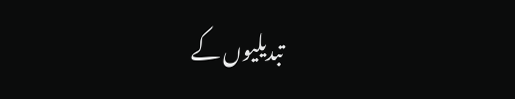تبدیلیوں کے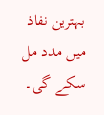بہترین نفاذ میں مدد مل سکے گی۔